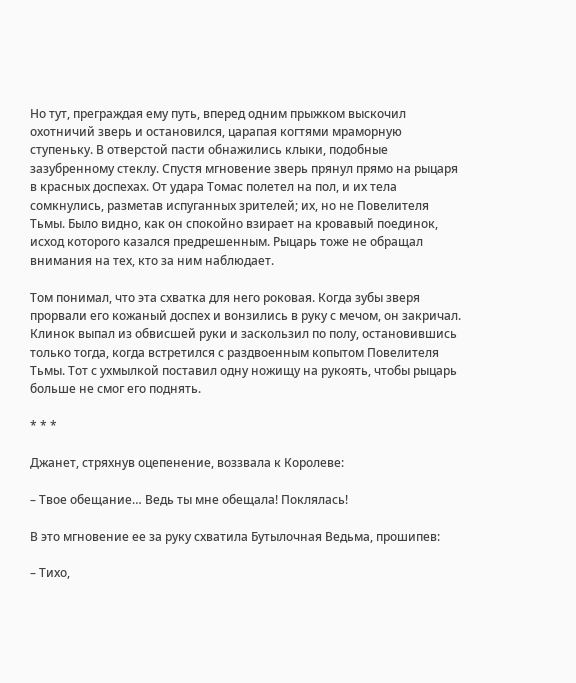Но тут, преграждая ему путь, вперед одним прыжком выскочил охотничий зверь и остановился, царапая когтями мраморную ступеньку. В отверстой пасти обнажились клыки, подобные зазубренному стеклу. Спустя мгновение зверь прянул прямо на рыцаря в красных доспехах. От удара Томас полетел на пол, и их тела сомкнулись, разметав испуганных зрителей; их, но не Повелителя Тьмы. Было видно, как он спокойно взирает на кровавый поединок, исход которого казался предрешенным. Рыцарь тоже не обращал внимания на тех, кто за ним наблюдает.

Том понимал, что эта схватка для него роковая. Когда зубы зверя прорвали его кожаный доспех и вонзились в руку с мечом, он закричал. Клинок выпал из обвисшей руки и заскользил по полу, остановившись только тогда, когда встретился с раздвоенным копытом Повелителя Тьмы. Тот с ухмылкой поставил одну ножищу на рукоять, чтобы рыцарь больше не смог его поднять.

* * *

Джанет, стряхнув оцепенение, воззвала к Королеве:

– Твое обещание… Ведь ты мне обещала! Поклялась!

В это мгновение ее за руку схватила Бутылочная Ведьма, прошипев:

– Тихо,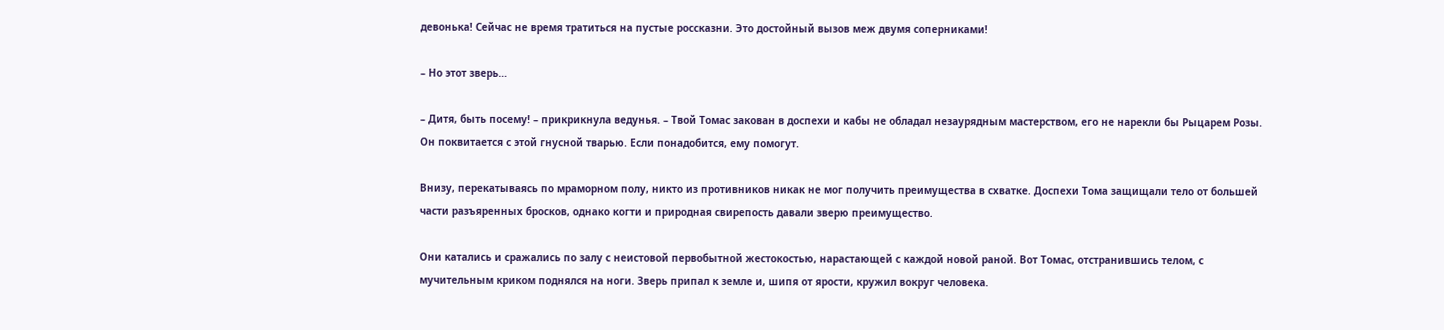девонька! Сейчас не время тратиться на пустые россказни. Это достойный вызов меж двумя соперниками!

– Но этот зверь…

– Дитя, быть посему! – прикрикнула ведунья. – Твой Томас закован в доспехи и кабы не обладал незаурядным мастерством, его не нарекли бы Рыцарем Розы. Он поквитается с этой гнусной тварью. Если понадобится, ему помогут.

Внизу, перекатываясь по мраморном полу, никто из противников никак не мог получить преимущества в схватке. Доспехи Тома защищали тело от большей части разъяренных бросков, однако когти и природная свирепость давали зверю преимущество.

Они катались и сражались по залу с неистовой первобытной жестокостью, нарастающей с каждой новой раной. Вот Томас, отстранившись телом, с мучительным криком поднялся на ноги. Зверь припал к земле и, шипя от ярости, кружил вокруг человека.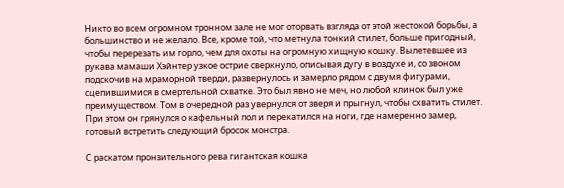Никто во всем огромном тронном зале не мог оторвать взгляда от этой жестокой борьбы, а большинство и не желало. Все, кроме той, что метнула тонкий стилет, больше пригодный, чтобы перерезать им горло, чем для охоты на огромную хищную кошку. Вылетевшее из рукава мамаши Хэйнтер узкое острие сверкнуло, описывая дугу в воздухе и, со звоном подскочив на мраморной тверди, развернулось и замерло рядом с двумя фигурами, сцепившимися в смертельной схватке. Это был явно не меч, но любой клинок был уже преимуществом. Том в очередной раз увернулся от зверя и прыгнул, чтобы схватить стилет. При этом он грянулся о кафельный пол и перекатился на ноги, где намеренно замер, готовый встретить следующий бросок монстра.

С раскатом пронзительного рева гигантская кошка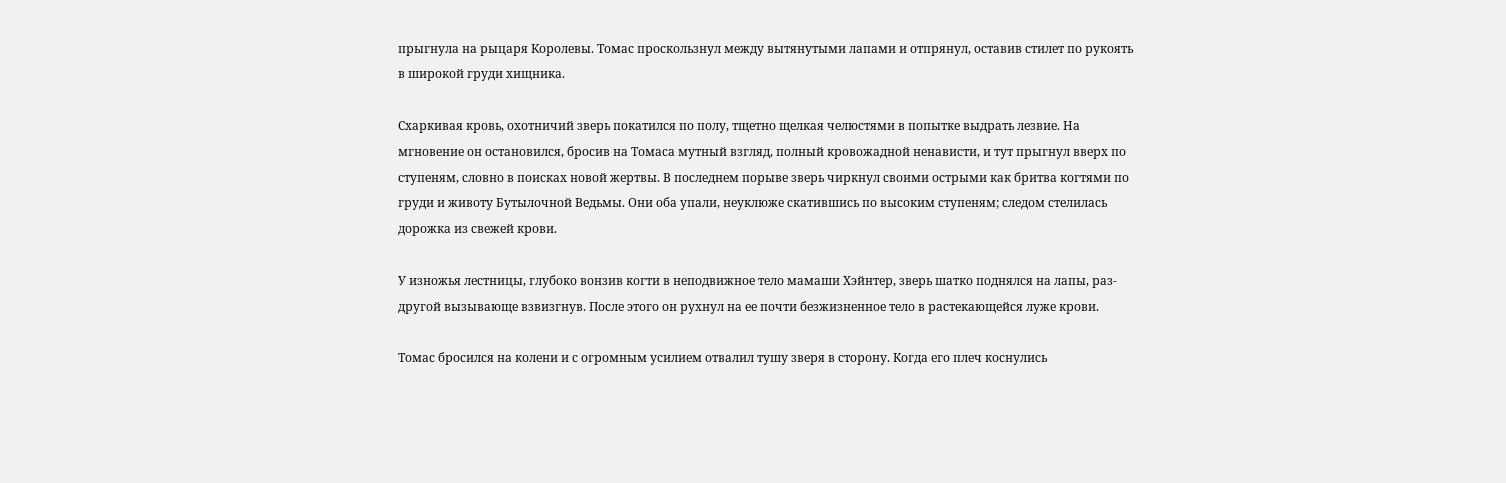прыгнула на рыцаря Королевы. Томас проскользнул между вытянутыми лапами и отпрянул, оставив стилет по рукоять в широкой груди хищника.

Схаркивая кровь, охотничий зверь покатился по полу, тщетно щелкая челюстями в попытке выдрать лезвие. На мгновение он остановился, бросив на Томаса мутный взгляд, полный кровожадной ненависти, и тут прыгнул вверх по ступеням, словно в поисках новой жертвы. В последнем порыве зверь чиркнул своими острыми как бритва когтями по груди и животу Бутылочной Ведьмы. Они оба упали, неуклюже скатившись по высоким ступеням; следом стелилась дорожка из свежей крови.

У изножья лестницы, глубоко вонзив когти в неподвижное тело мамаши Хэйнтер, зверь шатко поднялся на лапы, раз-другой вызывающе взвизгнув. После этого он рухнул на ее почти безжизненное тело в растекающейся луже крови.

Томас бросился на колени и с огромным усилием отвалил тушу зверя в сторону. Когда его плеч коснулись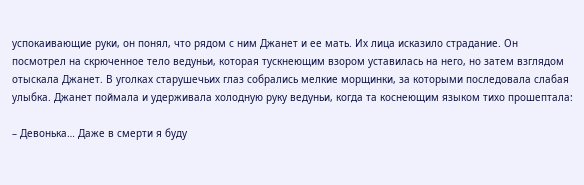успокаивающие руки, он понял, что рядом с ним Джанет и ее мать. Их лица исказило страдание. Он посмотрел на скрюченное тело ведуньи, которая тускнеющим взором уставилась на него, но затем взглядом отыскала Джанет. В уголках старушечьих глаз собрались мелкие морщинки, за которыми последовала слабая улыбка. Джанет поймала и удерживала холодную руку ведуньи, когда та коснеющим языком тихо прошептала:

– Девонька… Даже в смерти я буду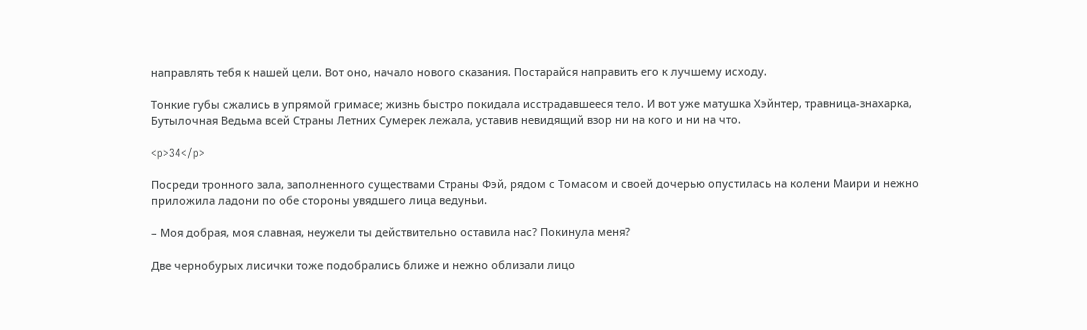направлять тебя к нашей цели. Вот оно, начало нового сказания. Постарайся направить его к лучшему исходу.

Тонкие губы сжались в упрямой гримасе; жизнь быстро покидала исстрадавшееся тело. И вот уже матушка Хэйнтер, травница-знахарка, Бутылочная Ведьма всей Страны Летних Сумерек лежала, уставив невидящий взор ни на кого и ни на что.

<p>34</p>

Посреди тронного зала, заполненного существами Страны Фэй, рядом с Томасом и своей дочерью опустилась на колени Маири и нежно приложила ладони по обе стороны увядшего лица ведуньи.

– Моя добрая, моя славная, неужели ты действительно оставила нас? Покинула меня?

Две чернобурых лисички тоже подобрались ближе и нежно облизали лицо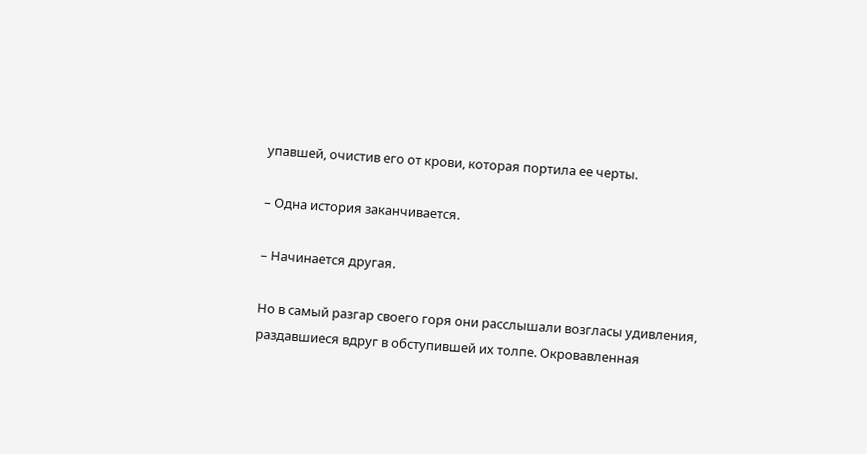упавшей, очистив его от крови, которая портила ее черты.

– Одна история заканчивается.

– Начинается другая.

Но в самый разгар своего горя они расслышали возгласы удивления, раздавшиеся вдруг в обступившей их толпе. Окровавленная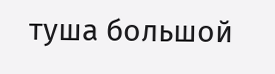туша большой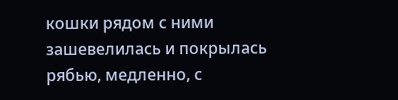кошки рядом с ними зашевелилась и покрылась рябью, медленно, с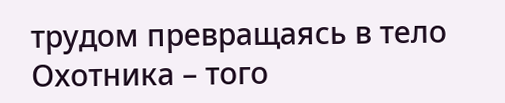трудом превращаясь в тело Охотника – того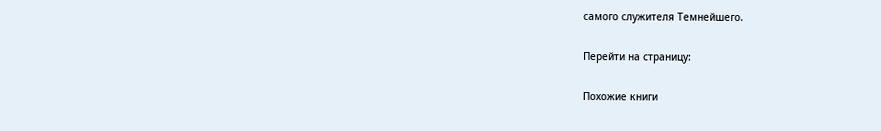самого служителя Темнейшего.

Перейти на страницу:

Похожие книги